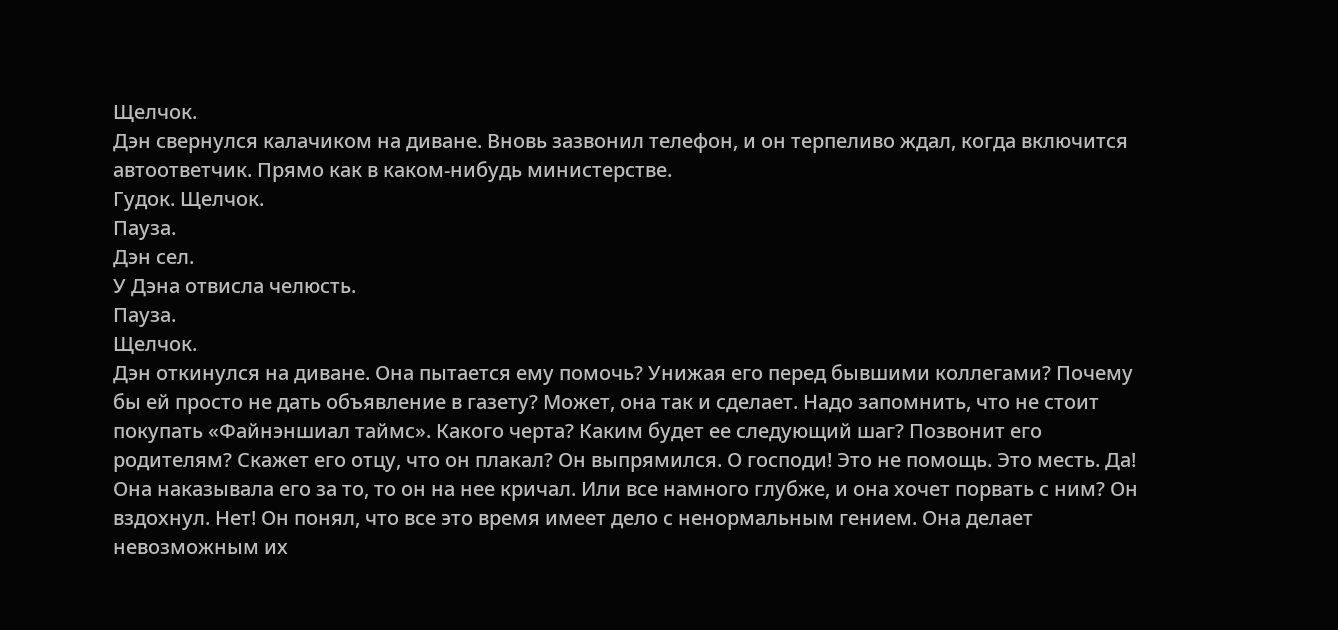Щелчок.
Дэн свернулся калачиком на диване. Вновь зазвонил телефон, и он терпеливо ждал, когда включится автоответчик. Прямо как в каком-нибудь министерстве.
Гудок. Щелчок.
Пауза.
Дэн сел.
У Дэна отвисла челюсть.
Пауза.
Щелчок.
Дэн откинулся на диване. Она пытается ему помочь? Унижая его перед бывшими коллегами? Почему бы ей просто не дать объявление в газету? Может, она так и сделает. Надо запомнить, что не стоит покупать «Файнэншиал таймс». Какого черта? Каким будет ее следующий шаг? Позвонит его родителям? Скажет его отцу, что он плакал? Он выпрямился. О господи! Это не помощь. Это месть. Да! Она наказывала его за то, то он на нее кричал. Или все намного глубже, и она хочет порвать с ним? Он вздохнул. Нет! Он понял, что все это время имеет дело с ненормальным гением. Она делает невозможным их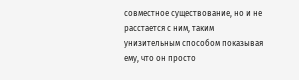совместное существование, но и не расстается с ним, таким унизительным способом показывая ему, что он просто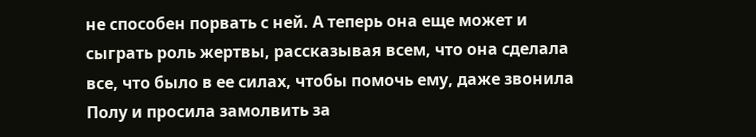не способен порвать с ней. А теперь она еще может и сыграть роль жертвы, рассказывая всем, что она сделала все, что было в ее силах, чтобы помочь ему, даже звонила Полу и просила замолвить за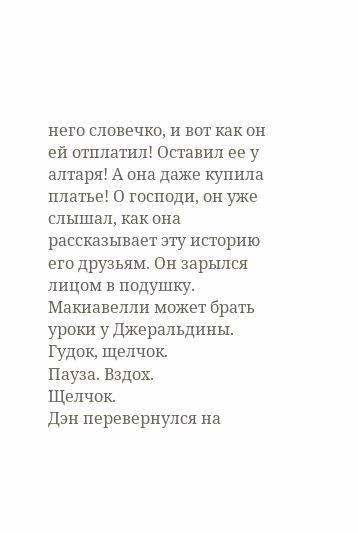него словечко, и вот как он ей отплатил! Оставил ее у алтаря! А она даже купила платье! О господи, он уже слышал, как она рассказывает эту историю его друзьям. Он зарылся лицом в подушку. Макиавелли может брать уроки у Джеральдины. Гудок, щелчок.
Пауза. Вздох.
Щелчок.
Дэн перевернулся на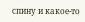спину и какое-то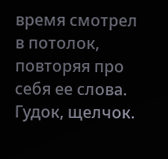время смотрел в потолок, повторяя про себя ее слова. Гудок, щелчок.